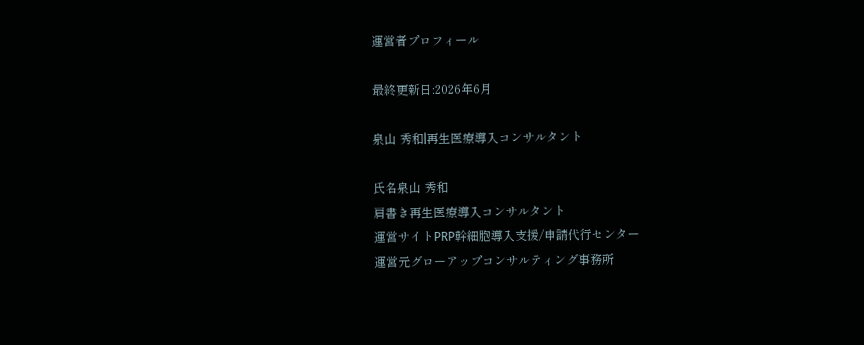運営者プロフィール

最終更新日:2026年6月

泉山 秀和|再生医療導入コンサルタント

氏名泉山 秀和
肩書き再生医療導入コンサルタント
運営サイトPRP幹細胞導入支援/申請代行センター
運営元グローアップコンサルティング事務所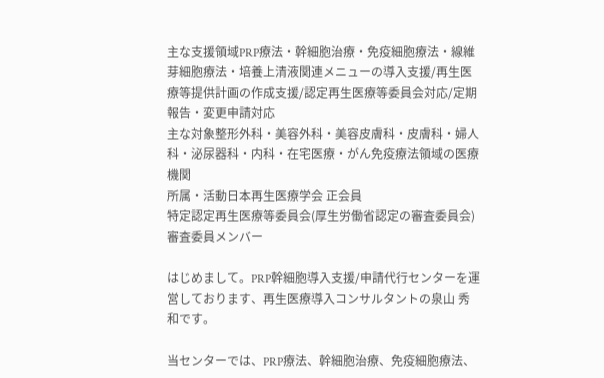主な支援領域PRP療法・幹細胞治療・免疫細胞療法・線維芽細胞療法・培養上清液関連メニューの導入支援/再生医療等提供計画の作成支援/認定再生医療等委員会対応/定期報告・変更申請対応
主な対象整形外科・美容外科・美容皮膚科・皮膚科・婦人科・泌尿器科・内科・在宅医療・がん免疫療法領域の医療機関
所属・活動日本再生医療学会 正会員
特定認定再生医療等委員会(厚生労働省認定の審査委員会)審査委員メンバー

はじめまして。PRP幹細胞導入支援/申請代行センターを運営しております、再生医療導入コンサルタントの泉山 秀和です。

当センターでは、PRP療法、幹細胞治療、免疫細胞療法、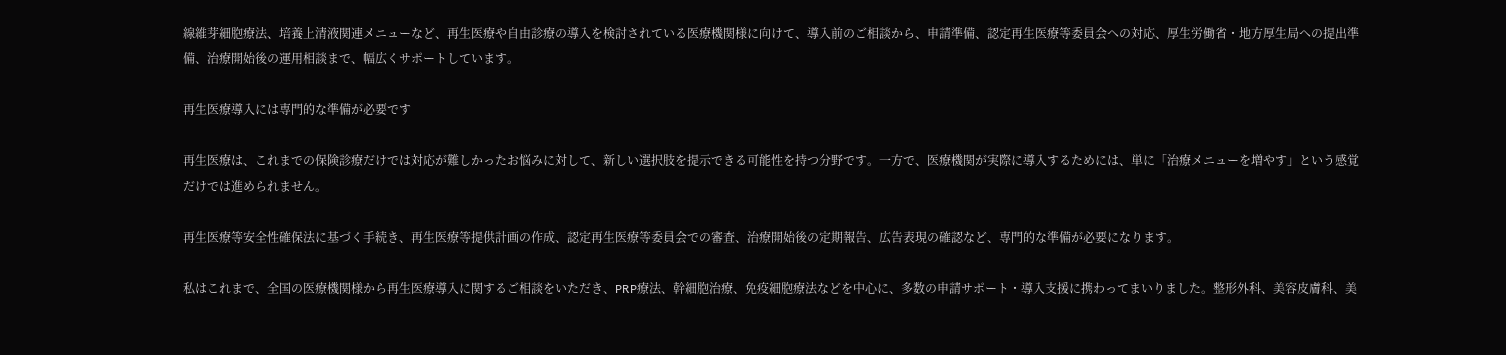線維芽細胞療法、培養上清液関連メニューなど、再生医療や自由診療の導入を検討されている医療機関様に向けて、導入前のご相談から、申請準備、認定再生医療等委員会への対応、厚生労働省・地方厚生局への提出準備、治療開始後の運用相談まで、幅広くサポートしています。

再生医療導入には専門的な準備が必要です

再生医療は、これまでの保険診療だけでは対応が難しかったお悩みに対して、新しい選択肢を提示できる可能性を持つ分野です。一方で、医療機関が実際に導入するためには、単に「治療メニューを増やす」という感覚だけでは進められません。

再生医療等安全性確保法に基づく手続き、再生医療等提供計画の作成、認定再生医療等委員会での審査、治療開始後の定期報告、広告表現の確認など、専門的な準備が必要になります。

私はこれまで、全国の医療機関様から再生医療導入に関するご相談をいただき、PRP療法、幹細胞治療、免疫細胞療法などを中心に、多数の申請サポート・導入支援に携わってまいりました。整形外科、美容皮膚科、美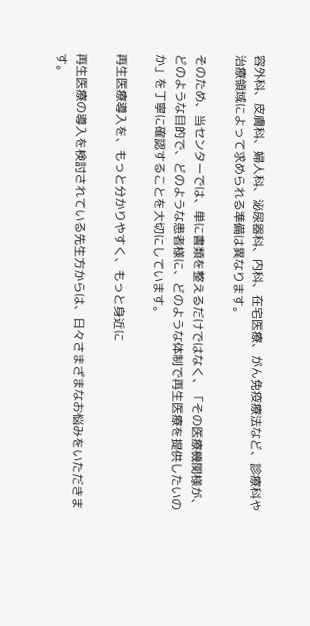容外科、皮膚科、婦人科、泌尿器科、内科、在宅医療、がん免疫療法など、診療科や治療領域によって求められる準備は異なります。

そのため、当センターでは、単に書類を整えるだけではなく、「その医療機関様が、どのような目的で、どのような患者様に、どのような体制で再生医療を提供したいのか」を丁寧に確認することを大切にしています。

再生医療導入を、もっと分かりやすく、もっと身近に

再生医療の導入を検討されている先生方からは、日々さまざまなお悩みをいただきます。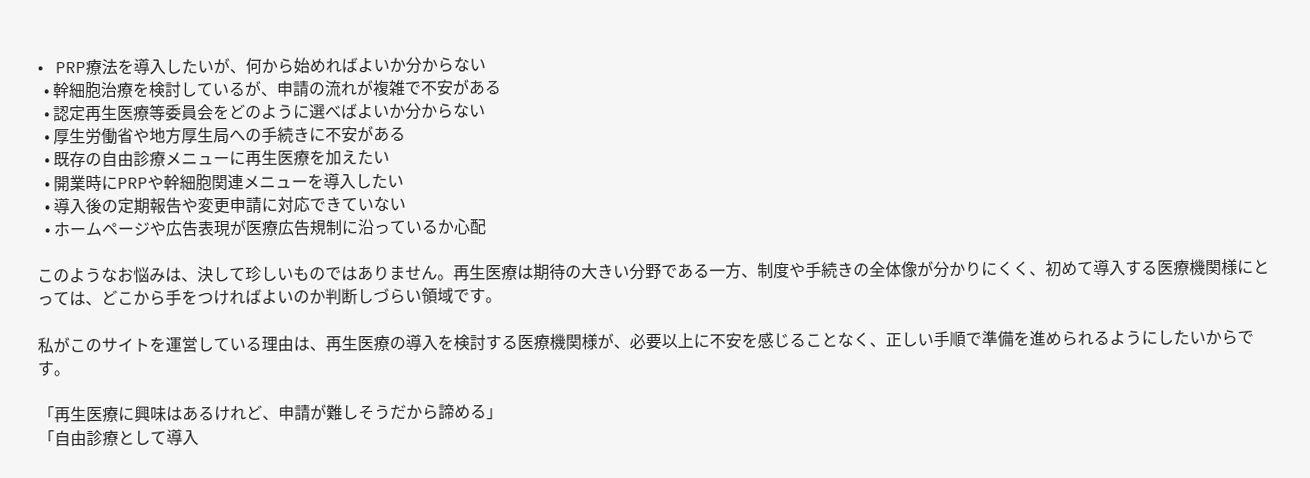• PRP療法を導入したいが、何から始めればよいか分からない
  • 幹細胞治療を検討しているが、申請の流れが複雑で不安がある
  • 認定再生医療等委員会をどのように選べばよいか分からない
  • 厚生労働省や地方厚生局への手続きに不安がある
  • 既存の自由診療メニューに再生医療を加えたい
  • 開業時にPRPや幹細胞関連メニューを導入したい
  • 導入後の定期報告や変更申請に対応できていない
  • ホームページや広告表現が医療広告規制に沿っているか心配

このようなお悩みは、決して珍しいものではありません。再生医療は期待の大きい分野である一方、制度や手続きの全体像が分かりにくく、初めて導入する医療機関様にとっては、どこから手をつければよいのか判断しづらい領域です。

私がこのサイトを運営している理由は、再生医療の導入を検討する医療機関様が、必要以上に不安を感じることなく、正しい手順で準備を進められるようにしたいからです。

「再生医療に興味はあるけれど、申請が難しそうだから諦める」
「自由診療として導入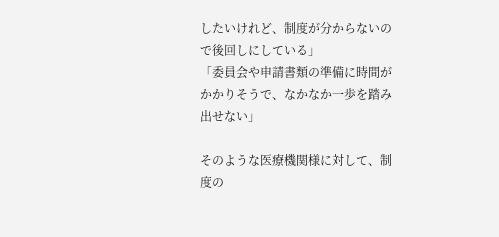したいけれど、制度が分からないので後回しにしている」
「委員会や申請書類の準備に時間がかかりそうで、なかなか一歩を踏み出せない」

そのような医療機関様に対して、制度の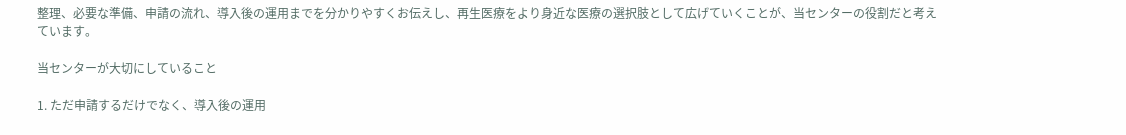整理、必要な準備、申請の流れ、導入後の運用までを分かりやすくお伝えし、再生医療をより身近な医療の選択肢として広げていくことが、当センターの役割だと考えています。

当センターが大切にしていること

1. ただ申請するだけでなく、導入後の運用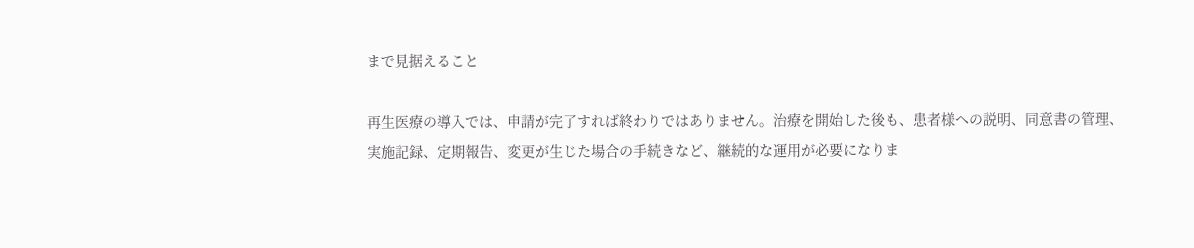まで見据えること

再生医療の導入では、申請が完了すれば終わりではありません。治療を開始した後も、患者様への説明、同意書の管理、実施記録、定期報告、変更が生じた場合の手続きなど、継続的な運用が必要になりま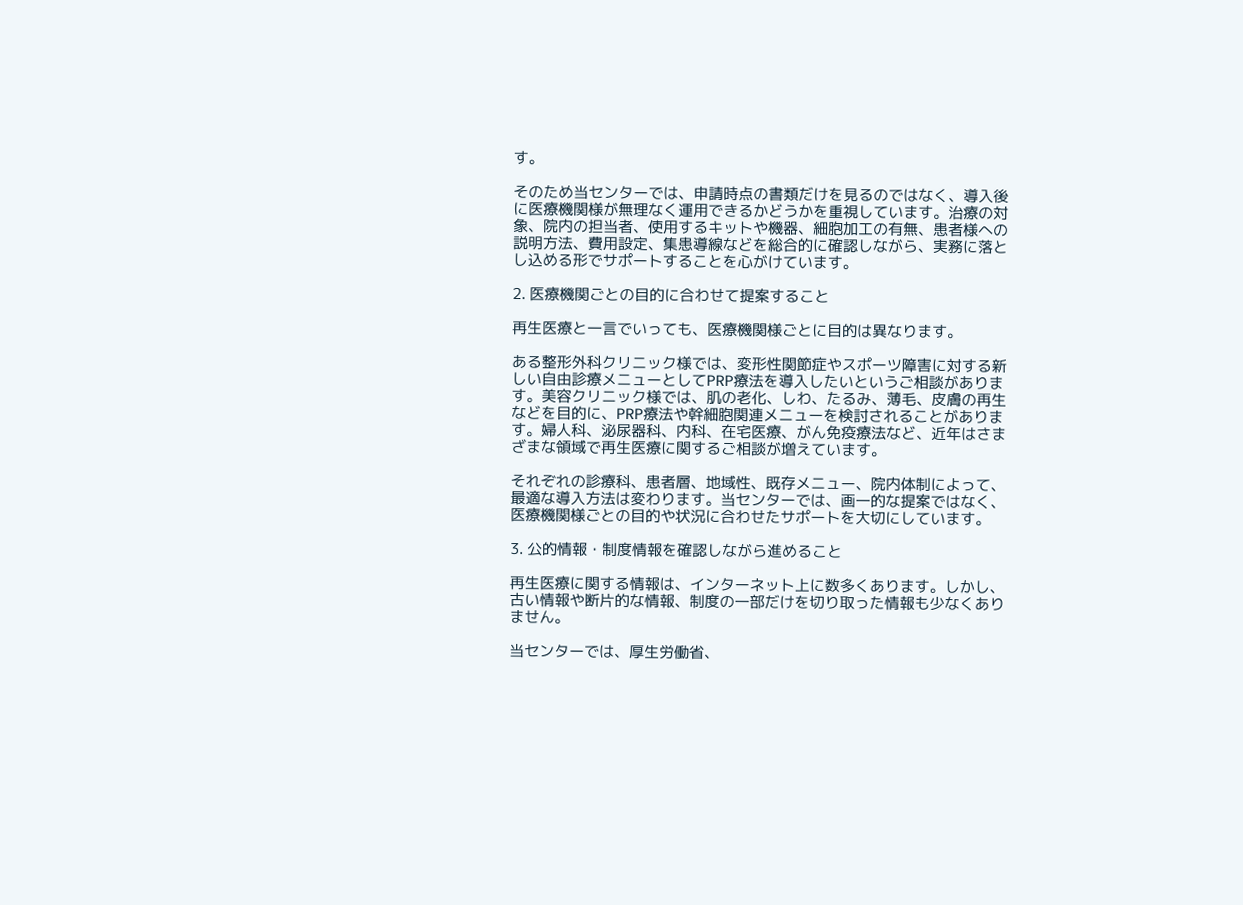す。

そのため当センターでは、申請時点の書類だけを見るのではなく、導入後に医療機関様が無理なく運用できるかどうかを重視しています。治療の対象、院内の担当者、使用するキットや機器、細胞加工の有無、患者様への説明方法、費用設定、集患導線などを総合的に確認しながら、実務に落とし込める形でサポートすることを心がけています。

2. 医療機関ごとの目的に合わせて提案すること

再生医療と一言でいっても、医療機関様ごとに目的は異なります。

ある整形外科クリニック様では、変形性関節症やスポーツ障害に対する新しい自由診療メニューとしてPRP療法を導入したいというご相談があります。美容クリニック様では、肌の老化、しわ、たるみ、薄毛、皮膚の再生などを目的に、PRP療法や幹細胞関連メニューを検討されることがあります。婦人科、泌尿器科、内科、在宅医療、がん免疫療法など、近年はさまざまな領域で再生医療に関するご相談が増えています。

それぞれの診療科、患者層、地域性、既存メニュー、院内体制によって、最適な導入方法は変わります。当センターでは、画一的な提案ではなく、医療機関様ごとの目的や状況に合わせたサポートを大切にしています。

3. 公的情報・制度情報を確認しながら進めること

再生医療に関する情報は、インターネット上に数多くあります。しかし、古い情報や断片的な情報、制度の一部だけを切り取った情報も少なくありません。

当センターでは、厚生労働省、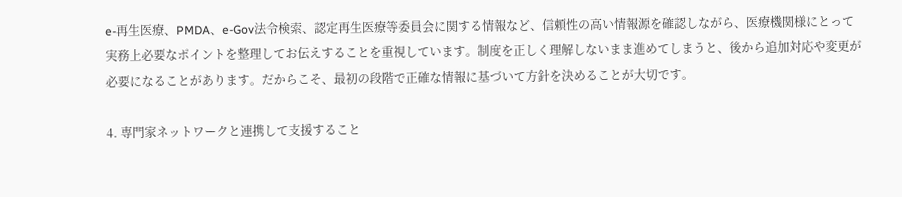e-再生医療、PMDA、e-Gov法令検索、認定再生医療等委員会に関する情報など、信頼性の高い情報源を確認しながら、医療機関様にとって実務上必要なポイントを整理してお伝えすることを重視しています。制度を正しく理解しないまま進めてしまうと、後から追加対応や変更が必要になることがあります。だからこそ、最初の段階で正確な情報に基づいて方針を決めることが大切です。

4. 専門家ネットワークと連携して支援すること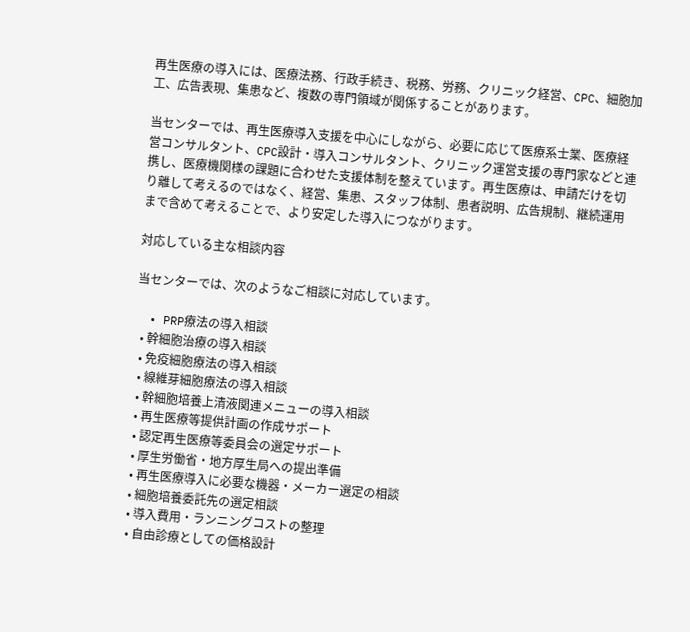再生医療の導入には、医療法務、行政手続き、税務、労務、クリニック経営、CPC、細胞加工、広告表現、集患など、複数の専門領域が関係することがあります。

当センターでは、再生医療導入支援を中心にしながら、必要に応じて医療系士業、医療経営コンサルタント、CPC設計・導入コンサルタント、クリニック運営支援の専門家などと連携し、医療機関様の課題に合わせた支援体制を整えています。再生医療は、申請だけを切り離して考えるのではなく、経営、集患、スタッフ体制、患者説明、広告規制、継続運用まで含めて考えることで、より安定した導入につながります。

対応している主な相談内容

当センターでは、次のようなご相談に対応しています。

  • PRP療法の導入相談
  • 幹細胞治療の導入相談
  • 免疫細胞療法の導入相談
  • 線維芽細胞療法の導入相談
  • 幹細胞培養上清液関連メニューの導入相談
  • 再生医療等提供計画の作成サポート
  • 認定再生医療等委員会の選定サポート
  • 厚生労働省・地方厚生局への提出準備
  • 再生医療導入に必要な機器・メーカー選定の相談
  • 細胞培養委託先の選定相談
  • 導入費用・ランニングコストの整理
  • 自由診療としての価格設計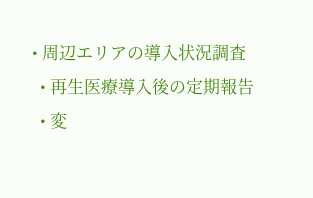• 周辺エリアの導入状況調査
  • 再生医療導入後の定期報告
  • 変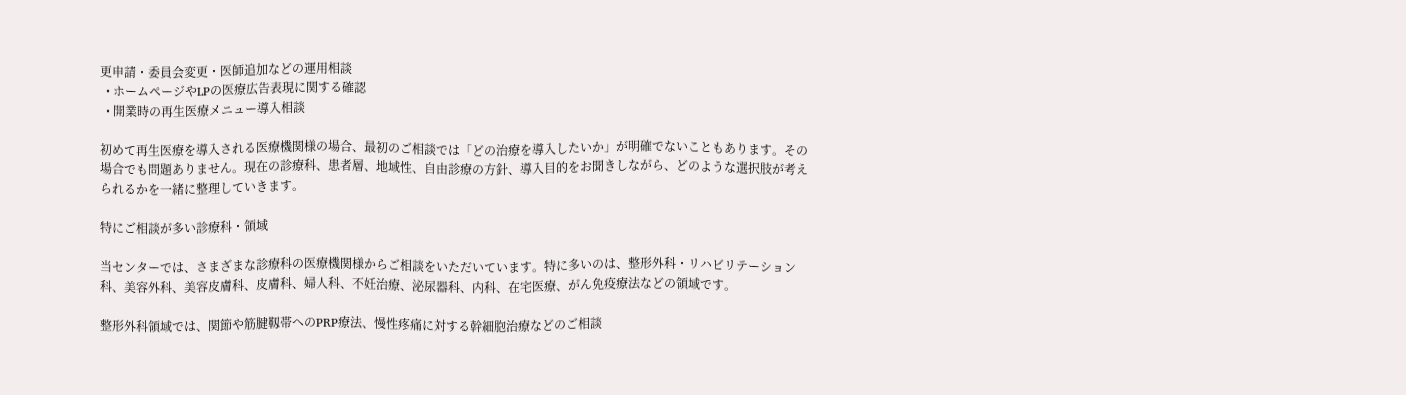更申請・委員会変更・医師追加などの運用相談
  • ホームページやLPの医療広告表現に関する確認
  • 開業時の再生医療メニュー導入相談

初めて再生医療を導入される医療機関様の場合、最初のご相談では「どの治療を導入したいか」が明確でないこともあります。その場合でも問題ありません。現在の診療科、患者層、地域性、自由診療の方針、導入目的をお聞きしながら、どのような選択肢が考えられるかを一緒に整理していきます。

特にご相談が多い診療科・領域

当センターでは、さまざまな診療科の医療機関様からご相談をいただいています。特に多いのは、整形外科・リハビリテーション科、美容外科、美容皮膚科、皮膚科、婦人科、不妊治療、泌尿器科、内科、在宅医療、がん免疫療法などの領域です。

整形外科領域では、関節や筋腱靱帯へのPRP療法、慢性疼痛に対する幹細胞治療などのご相談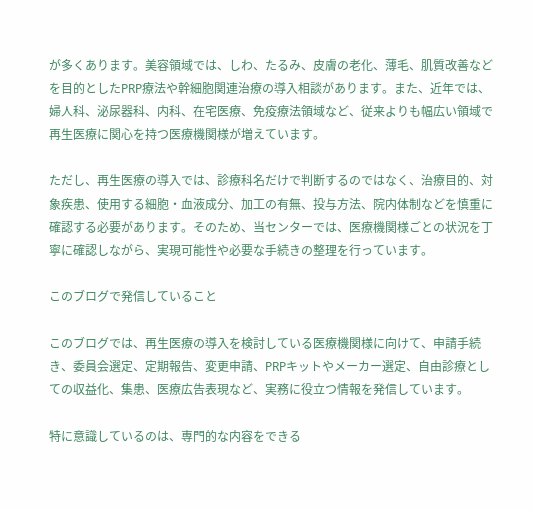が多くあります。美容領域では、しわ、たるみ、皮膚の老化、薄毛、肌質改善などを目的としたPRP療法や幹細胞関連治療の導入相談があります。また、近年では、婦人科、泌尿器科、内科、在宅医療、免疫療法領域など、従来よりも幅広い領域で再生医療に関心を持つ医療機関様が増えています。

ただし、再生医療の導入では、診療科名だけで判断するのではなく、治療目的、対象疾患、使用する細胞・血液成分、加工の有無、投与方法、院内体制などを慎重に確認する必要があります。そのため、当センターでは、医療機関様ごとの状況を丁寧に確認しながら、実現可能性や必要な手続きの整理を行っています。

このブログで発信していること

このブログでは、再生医療の導入を検討している医療機関様に向けて、申請手続き、委員会選定、定期報告、変更申請、PRPキットやメーカー選定、自由診療としての収益化、集患、医療広告表現など、実務に役立つ情報を発信しています。

特に意識しているのは、専門的な内容をできる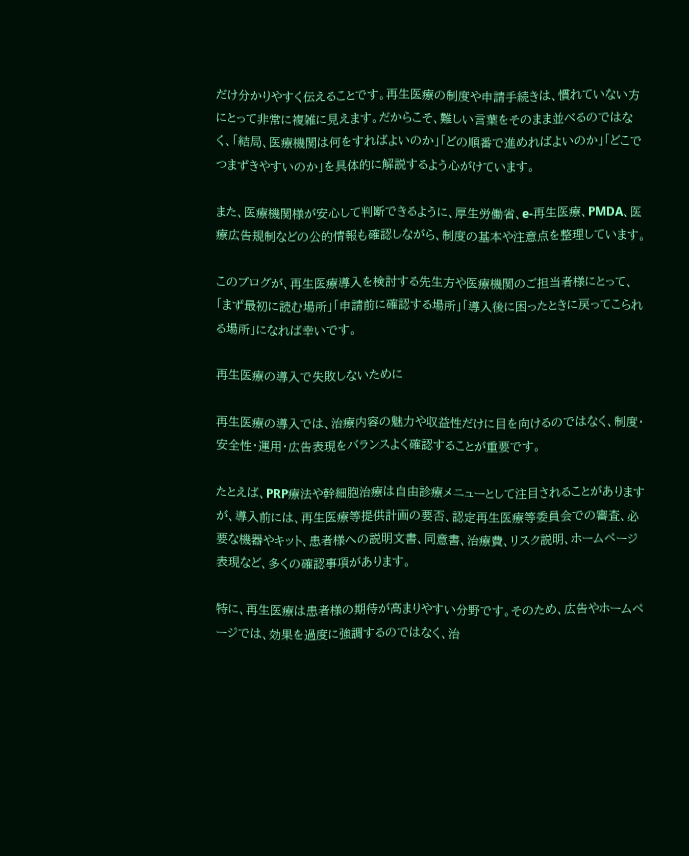だけ分かりやすく伝えることです。再生医療の制度や申請手続きは、慣れていない方にとって非常に複雑に見えます。だからこそ、難しい言葉をそのまま並べるのではなく、「結局、医療機関は何をすればよいのか」「どの順番で進めればよいのか」「どこでつまずきやすいのか」を具体的に解説するよう心がけています。

また、医療機関様が安心して判断できるように、厚生労働省、e-再生医療、PMDA、医療広告規制などの公的情報も確認しながら、制度の基本や注意点を整理しています。

このブログが、再生医療導入を検討する先生方や医療機関のご担当者様にとって、「まず最初に読む場所」「申請前に確認する場所」「導入後に困ったときに戻ってこられる場所」になれば幸いです。

再生医療の導入で失敗しないために

再生医療の導入では、治療内容の魅力や収益性だけに目を向けるのではなく、制度・安全性・運用・広告表現をバランスよく確認することが重要です。

たとえば、PRP療法や幹細胞治療は自由診療メニューとして注目されることがありますが、導入前には、再生医療等提供計画の要否、認定再生医療等委員会での審査、必要な機器やキット、患者様への説明文書、同意書、治療費、リスク説明、ホームページ表現など、多くの確認事項があります。

特に、再生医療は患者様の期待が高まりやすい分野です。そのため、広告やホームページでは、効果を過度に強調するのではなく、治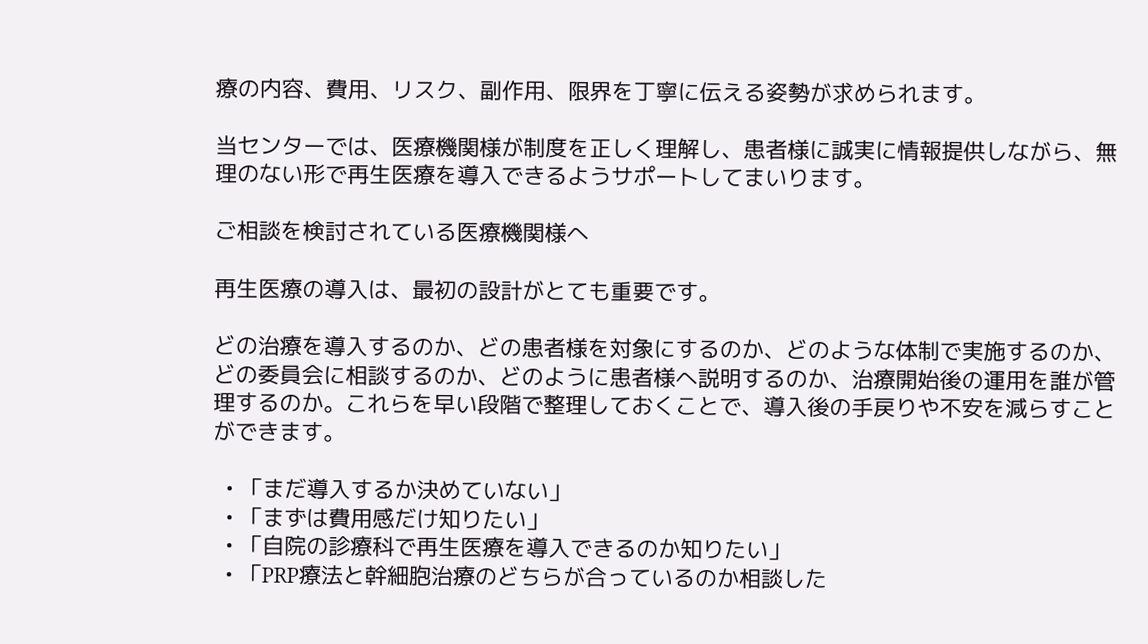療の内容、費用、リスク、副作用、限界を丁寧に伝える姿勢が求められます。

当センターでは、医療機関様が制度を正しく理解し、患者様に誠実に情報提供しながら、無理のない形で再生医療を導入できるようサポートしてまいります。

ご相談を検討されている医療機関様へ

再生医療の導入は、最初の設計がとても重要です。

どの治療を導入するのか、どの患者様を対象にするのか、どのような体制で実施するのか、どの委員会に相談するのか、どのように患者様へ説明するのか、治療開始後の運用を誰が管理するのか。これらを早い段階で整理しておくことで、導入後の手戻りや不安を減らすことができます。

  • 「まだ導入するか決めていない」
  • 「まずは費用感だけ知りたい」
  • 「自院の診療科で再生医療を導入できるのか知りたい」
  • 「PRP療法と幹細胞治療のどちらが合っているのか相談した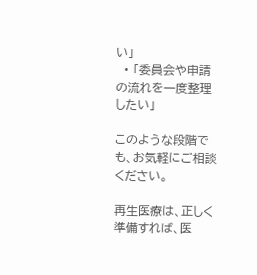い」
  • 「委員会や申請の流れを一度整理したい」

このような段階でも、お気軽にご相談ください。

再生医療は、正しく準備すれば、医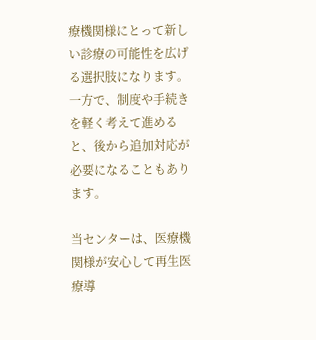療機関様にとって新しい診療の可能性を広げる選択肢になります。一方で、制度や手続きを軽く考えて進めると、後から追加対応が必要になることもあります。

当センターは、医療機関様が安心して再生医療導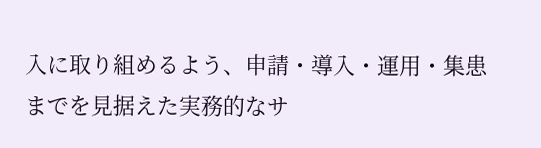入に取り組めるよう、申請・導入・運用・集患までを見据えた実務的なサ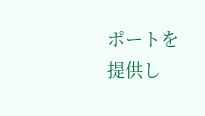ポートを提供し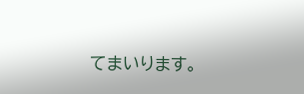てまいります。